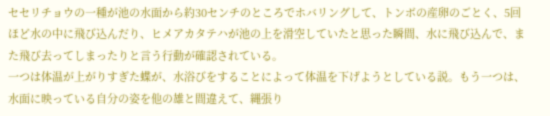セセリチョウの一種が池の水面から約30センチのところでホバリングして、トンボの産卵のごとく、5回ほど水の中に飛び込んだり、ヒメアカタテハが池の上を滑空していたと思った瞬間、水に飛び込んで、また飛び去ってしまったりと言う行動が確認されている。
一つは体温が上がりすぎた蝶が、水浴びをすることによって体温を下げようとしている説。もう一つは、水面に映っている自分の姿を他の雄と間違えて、縄張り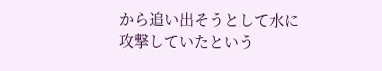から追い出そうとして水に攻撃していたという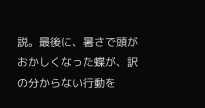説。最後に、暑さで頭がおかしくなった蝶が、訳の分からない行動を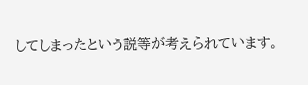してしまったという説等が考えられています。